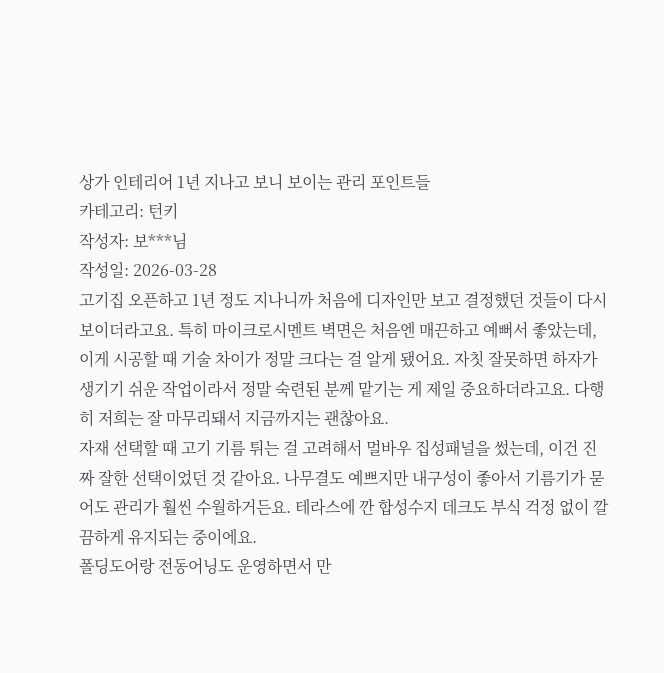상가 인테리어 1년 지나고 보니 보이는 관리 포인트들
카테고리: 턴키
작성자: 보***님
작성일: 2026-03-28
고기집 오픈하고 1년 정도 지나니까 처음에 디자인만 보고 결정했던 것들이 다시 보이더라고요. 특히 마이크로시멘트 벽면은 처음엔 매끈하고 예뻐서 좋았는데, 이게 시공할 때 기술 차이가 정말 크다는 걸 알게 됐어요. 자칫 잘못하면 하자가 생기기 쉬운 작업이라서 정말 숙련된 분께 맡기는 게 제일 중요하더라고요. 다행히 저희는 잘 마무리돼서 지금까지는 괜찮아요.
자재 선택할 때 고기 기름 튀는 걸 고려해서 멀바우 집성패널을 썼는데, 이건 진짜 잘한 선택이었던 것 같아요. 나무결도 예쁘지만 내구성이 좋아서 기름기가 묻어도 관리가 훨씬 수월하거든요. 테라스에 깐 합성수지 데크도 부식 걱정 없이 깔끔하게 유지되는 중이에요.
폴딩도어랑 전동어닝도 운영하면서 만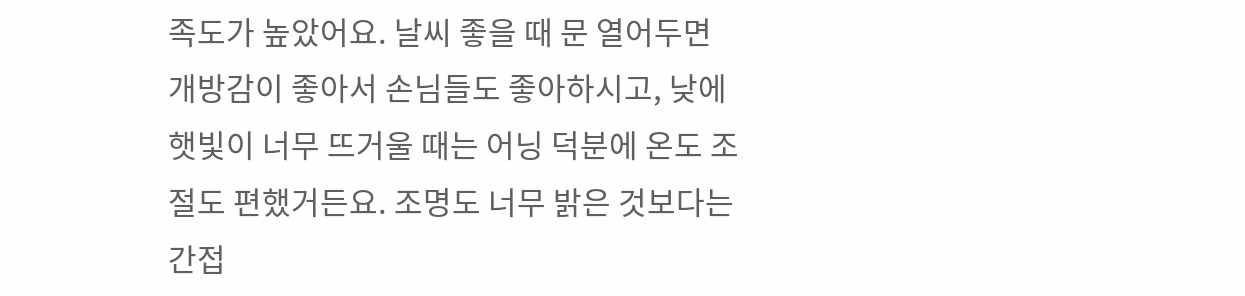족도가 높았어요. 날씨 좋을 때 문 열어두면 개방감이 좋아서 손님들도 좋아하시고, 낮에 햇빛이 너무 뜨거울 때는 어닝 덕분에 온도 조절도 편했거든요. 조명도 너무 밝은 것보다는 간접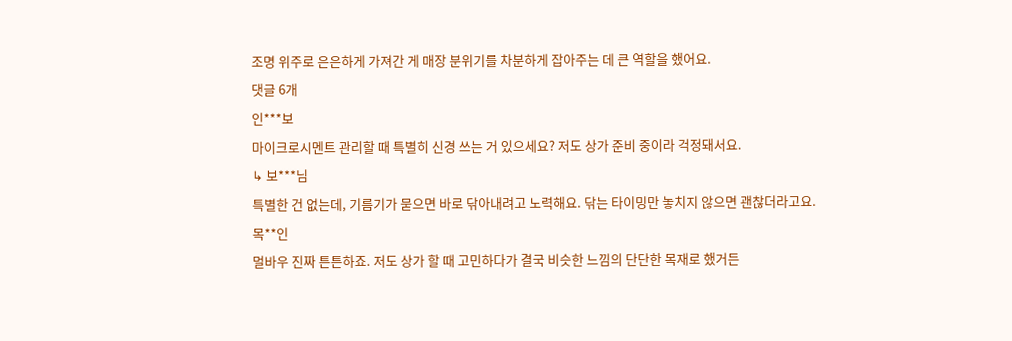조명 위주로 은은하게 가져간 게 매장 분위기를 차분하게 잡아주는 데 큰 역할을 했어요.
댓글 6개
인***보
마이크로시멘트 관리할 때 특별히 신경 쓰는 거 있으세요? 저도 상가 준비 중이라 걱정돼서요.
↳ 보***님
특별한 건 없는데, 기름기가 묻으면 바로 닦아내려고 노력해요. 닦는 타이밍만 놓치지 않으면 괜찮더라고요.
목**인
멀바우 진짜 튼튼하죠. 저도 상가 할 때 고민하다가 결국 비슷한 느낌의 단단한 목재로 했거든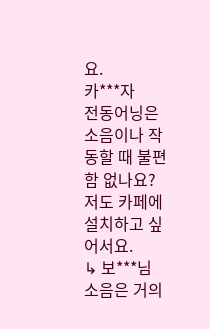요.
카***자
전동어닝은 소음이나 작동할 때 불편함 없나요? 저도 카페에 설치하고 싶어서요.
↳ 보***님
소음은 거의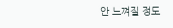안 느껴질 정도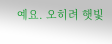예요. 오히려 햇빛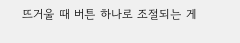뜨거울 때 버튼 하나로 조절되는 게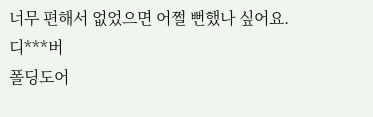너무 편해서 없었으면 어쩔 뻔했나 싶어요.
디***버
폴딩도어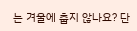는 겨울에 춥지 않나요? 단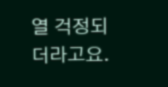열 걱정되더라고요.